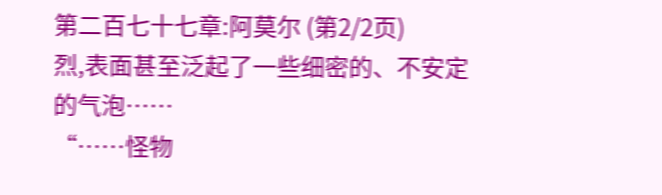第二百七十七章:阿莫尔 (第2/2页)
烈,表面甚至泛起了一些细密的、不安定的气泡……
“……怪物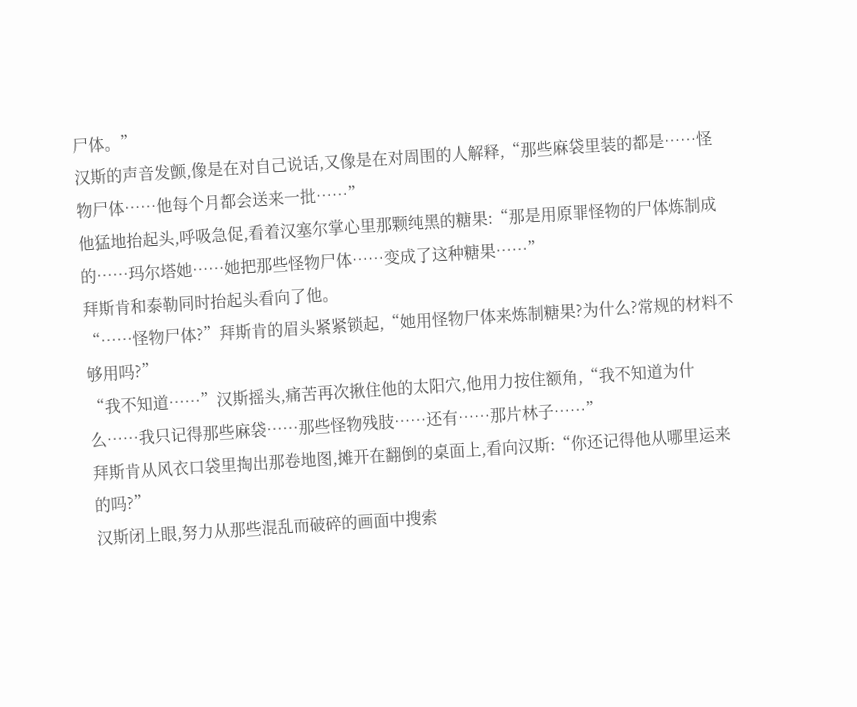尸体。”
汉斯的声音发颤,像是在对自己说话,又像是在对周围的人解释,“那些麻袋里装的都是……怪物尸体……他每个月都会送来一批……”
他猛地抬起头,呼吸急促,看着汉塞尔掌心里那颗纯黑的糖果:“那是用原罪怪物的尸体炼制成的……玛尔塔她……她把那些怪物尸体……变成了这种糖果……”
拜斯肯和泰勒同时抬起头看向了他。
“……怪物尸体?”拜斯肯的眉头紧紧锁起,“她用怪物尸体来炼制糖果?为什么?常规的材料不够用吗?”
“我不知道……”汉斯摇头,痛苦再次揪住他的太阳穴,他用力按住额角,“我不知道为什么……我只记得那些麻袋……那些怪物残肢……还有……那片林子……”
拜斯肯从风衣口袋里掏出那卷地图,摊开在翻倒的桌面上,看向汉斯:“你还记得他从哪里运来的吗?”
汉斯闭上眼,努力从那些混乱而破碎的画面中搜索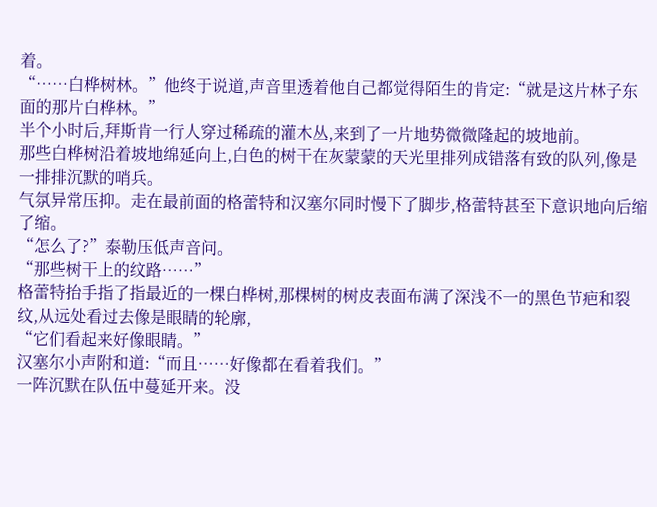着。
“……白桦树林。”他终于说道,声音里透着他自己都觉得陌生的肯定:“就是这片林子东面的那片白桦林。”
半个小时后,拜斯肯一行人穿过稀疏的灌木丛,来到了一片地势微微隆起的坡地前。
那些白桦树沿着坡地绵延向上,白色的树干在灰蒙蒙的天光里排列成错落有致的队列,像是一排排沉默的哨兵。
气氛异常压抑。走在最前面的格蕾特和汉塞尔同时慢下了脚步,格蕾特甚至下意识地向后缩了缩。
“怎么了?”泰勒压低声音问。
“那些树干上的纹路……”
格蕾特抬手指了指最近的一棵白桦树,那棵树的树皮表面布满了深浅不一的黑色节疤和裂纹,从远处看过去像是眼睛的轮廓,
“它们看起来好像眼睛。”
汉塞尔小声附和道:“而且……好像都在看着我们。”
一阵沉默在队伍中蔓延开来。没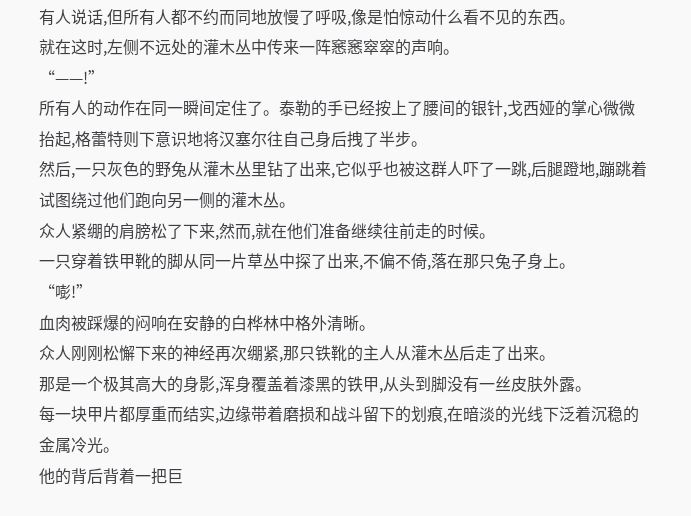有人说话,但所有人都不约而同地放慢了呼吸,像是怕惊动什么看不见的东西。
就在这时,左侧不远处的灌木丛中传来一阵窸窸窣窣的声响。
“——!”
所有人的动作在同一瞬间定住了。泰勒的手已经按上了腰间的银针,戈西娅的掌心微微抬起,格蕾特则下意识地将汉塞尔往自己身后拽了半步。
然后,一只灰色的野兔从灌木丛里钻了出来,它似乎也被这群人吓了一跳,后腿蹬地,蹦跳着试图绕过他们跑向另一侧的灌木丛。
众人紧绷的肩膀松了下来,然而,就在他们准备继续往前走的时候。
一只穿着铁甲靴的脚从同一片草丛中探了出来,不偏不倚,落在那只兔子身上。
“嘭!”
血肉被踩爆的闷响在安静的白桦林中格外清晰。
众人刚刚松懈下来的神经再次绷紧,那只铁靴的主人从灌木丛后走了出来。
那是一个极其高大的身影,浑身覆盖着漆黑的铁甲,从头到脚没有一丝皮肤外露。
每一块甲片都厚重而结实,边缘带着磨损和战斗留下的划痕,在暗淡的光线下泛着沉稳的金属冷光。
他的背后背着一把巨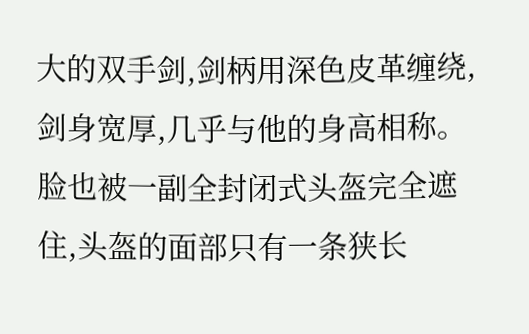大的双手剑,剑柄用深色皮革缠绕,剑身宽厚,几乎与他的身高相称。
脸也被一副全封闭式头盔完全遮住,头盔的面部只有一条狭长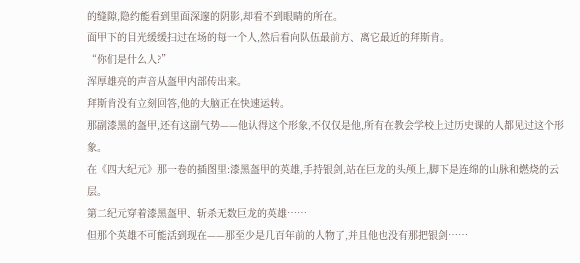的缝隙,隐约能看到里面深邃的阴影,却看不到眼睛的所在。
面甲下的目光缓缓扫过在场的每一个人,然后看向队伍最前方、离它最近的拜斯肯。
“你们是什么人?”
浑厚雄亮的声音从盔甲内部传出来。
拜斯肯没有立刻回答,他的大脑正在快速运转。
那副漆黑的盔甲,还有这副气势——他认得这个形象,不仅仅是他,所有在教会学校上过历史课的人都见过这个形象。
在《四大纪元》那一卷的插图里:漆黑盔甲的英雄,手持银剑,站在巨龙的头颅上,脚下是连绵的山脉和燃烧的云层。
第二纪元穿着漆黑盔甲、斩杀无数巨龙的英雄……
但那个英雄不可能活到现在——那至少是几百年前的人物了,并且他也没有那把银剑……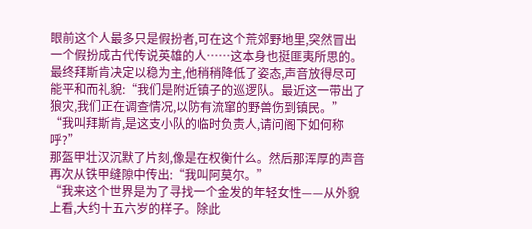眼前这个人最多只是假扮者,可在这个荒郊野地里,突然冒出一个假扮成古代传说英雄的人……这本身也挺匪夷所思的。
最终拜斯肯决定以稳为主,他稍稍降低了姿态,声音放得尽可能平和而礼貌:“我们是附近镇子的巡逻队。最近这一带出了狼灾,我们正在调查情况,以防有流窜的野兽伤到镇民。”
“我叫拜斯肯,是这支小队的临时负责人,请问阁下如何称呼?”
那盔甲壮汉沉默了片刻,像是在权衡什么。然后那浑厚的声音再次从铁甲缝隙中传出:“我叫阿莫尔。”
“我来这个世界是为了寻找一个金发的年轻女性——从外貌上看,大约十五六岁的样子。除此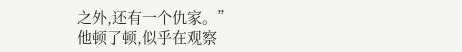之外,还有一个仇家。”
他顿了顿,似乎在观察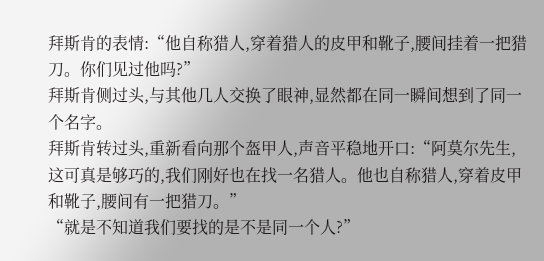拜斯肯的表情:“他自称猎人,穿着猎人的皮甲和靴子,腰间挂着一把猎刀。你们见过他吗?”
拜斯肯侧过头,与其他几人交换了眼神,显然都在同一瞬间想到了同一个名字。
拜斯肯转过头,重新看向那个盔甲人,声音平稳地开口:“阿莫尔先生,这可真是够巧的,我们刚好也在找一名猎人。他也自称猎人,穿着皮甲和靴子,腰间有一把猎刀。”
“就是不知道我们要找的是不是同一个人?”